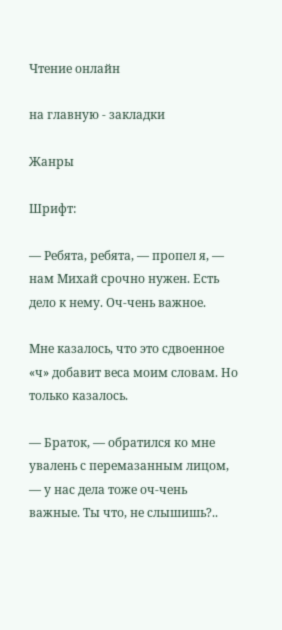Чтение онлайн

на главную - закладки

Жанры

Шрифт:

— Ребята, ребята, — пропел я, — нам Михай срочно нужен. Есть дело к нему. Оч-чень важное.

Мне казалось, что это сдвоенное «ч» добавит веса моим словам. Но только казалось.

— Браток, — обратился ко мне увалень с перемазанным лицом, — у нас дела тоже оч-чень важные. Ты что, не слышишь?..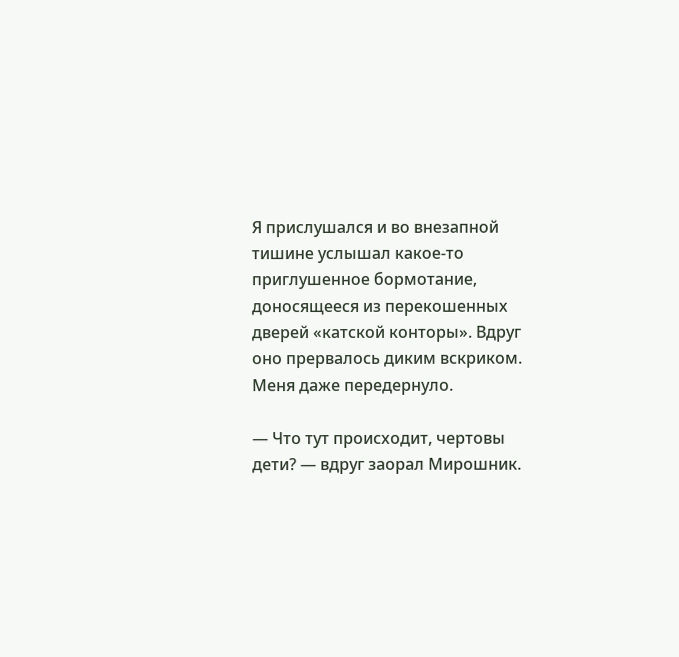Я прислушался и во внезапной тишине услышал какое-то приглушенное бормотание, доносящееся из перекошенных дверей «катской конторы». Вдруг оно прервалось диким вскриком. Меня даже передернуло.

— Что тут происходит, чертовы дети? — вдруг заорал Мирошник.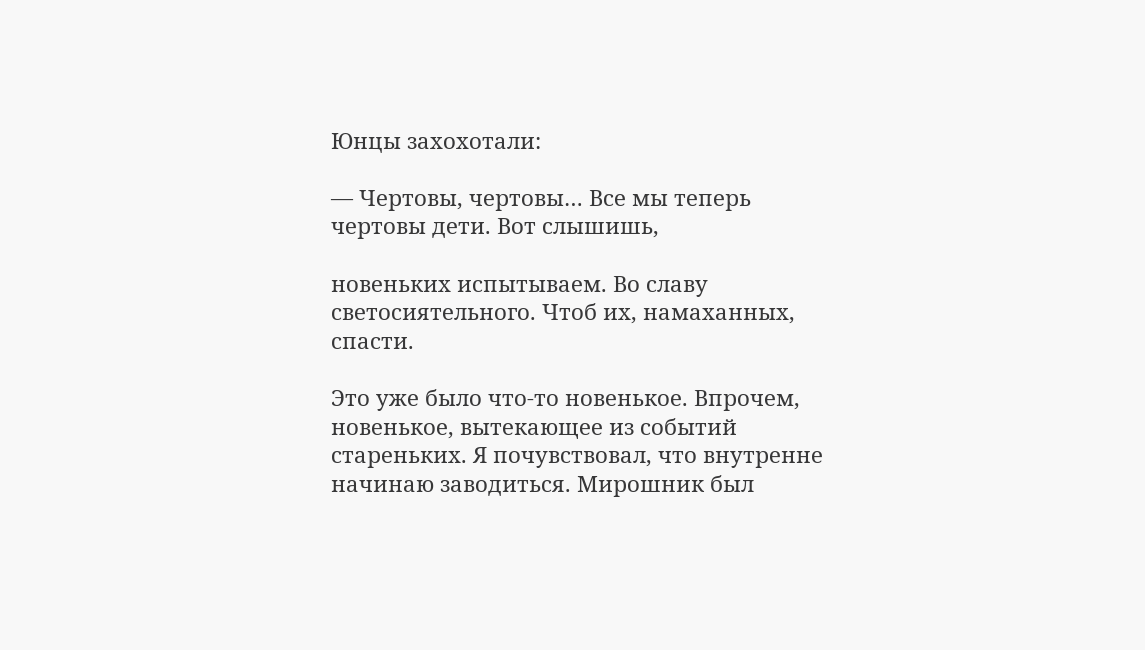Юнцы захохотали:

— Чертовы, чертовы… Все мы теперь чертовы дети. Вот слышишь,

новеньких испытываем. Во славу светосиятельного. Чтоб их, намаханных, спасти.

Это уже было что-то новенькое. Впрочем, новенькое, вытекающее из событий стареньких. Я почувствовал, что внутренне начинаю заводиться. Мирошник был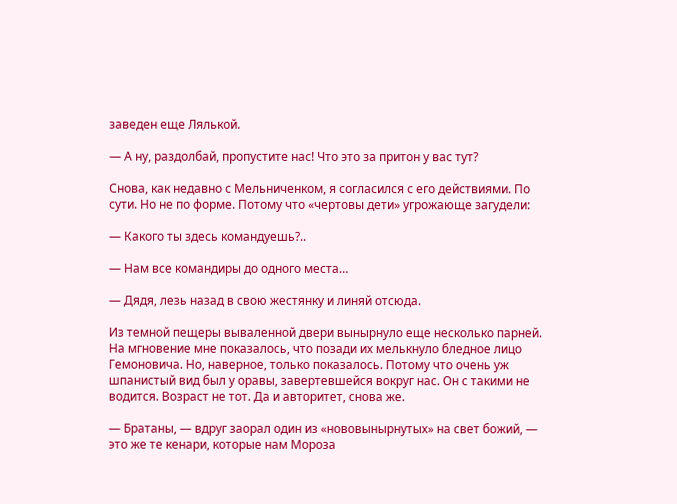заведен еще Лялькой.

— А ну, раздолбай, пропустите нас! Что это за притон у вас тут?

Снова, как недавно с Мельниченком, я согласился с его действиями. По сути. Но не по форме. Потому что «чертовы дети» угрожающе загудели:

— Какого ты здесь командуешь?..

— Нам все командиры до одного места…

— Дядя, лезь назад в свою жестянку и линяй отсюда.

Из темной пещеры вываленной двери вынырнуло еще несколько парней. На мгновение мне показалось, что позади их мелькнуло бледное лицо Гемоновича. Но, наверное, только показалось. Потому что очень уж шпанистый вид был у оравы, завертевшейся вокруг нас. Он с такими не водится. Возраст не тот. Да и авторитет, снова же.

— Братаны, — вдруг заорал один из «нововынырнутых» на свет божий, — это же те кенари, которые нам Мороза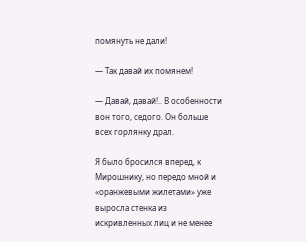помянуть не дали!

— Так давай их помянем!

— Давай, давай!.. В особенности вон того, седого. Он больше всех горлянку драл.

Я было бросился вперед, к Мирошнику, но передо мной и «оранжевыми жилетами» уже выросла стенка из искривленных лиц и не менее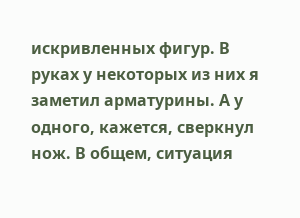искривленных фигур. В руках у некоторых из них я заметил арматурины. А у одного, кажется, сверкнул нож. В общем, ситуация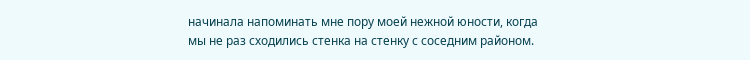начинала напоминать мне пору моей нежной юности, когда мы не раз сходились стенка на стенку с соседним районом.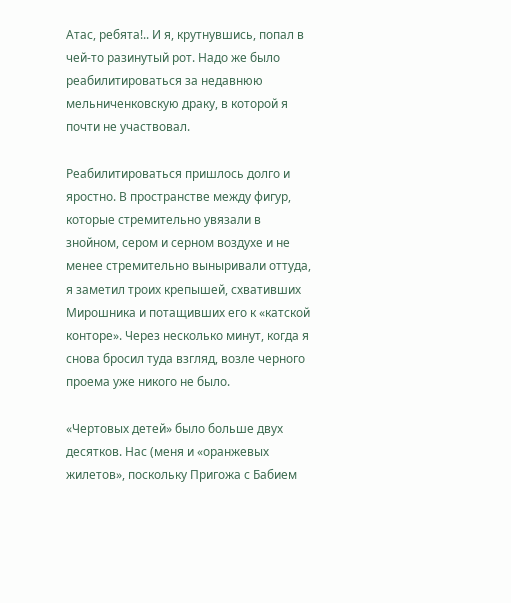Атас, ребята!.. И я, крутнувшись, попал в чей-то разинутый рот. Надо же было реабилитироваться за недавнюю мельниченковскую драку, в которой я почти не участвовал.

Реабилитироваться пришлось долго и яростно. В пространстве между фигур, которые стремительно увязали в знойном, сером и серном воздухе и не менее стремительно выныривали оттуда, я заметил троих крепышей, схвативших Мирошника и потащивших его к «катской конторе». Через несколько минут, когда я снова бросил туда взгляд, возле черного проема уже никого не было.

«Чертовых детей» было больше двух десятков. Нас (меня и «оранжевых жилетов», поскольку Пригожа с Бабием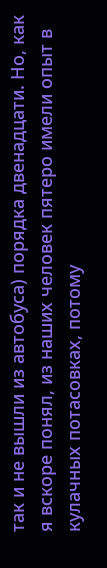так и не вышли из автобуса) порядка двенадцати. Но, как я вскоре понял, из наших человек пятеро имели опыт в кулачных потасовках, потому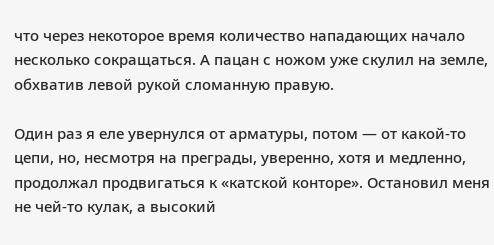что через некоторое время количество нападающих начало несколько сокращаться. А пацан с ножом уже скулил на земле, обхватив левой рукой сломанную правую.

Один раз я еле увернулся от арматуры, потом — от какой-то цепи, но, несмотря на преграды, уверенно, хотя и медленно, продолжал продвигаться к «катской конторе». Остановил меня не чей-то кулак, а высокий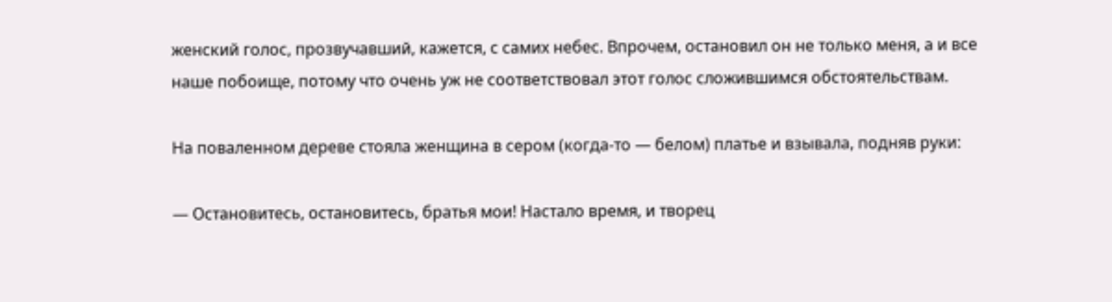женский голос, прозвучавший, кажется, с самих небес. Впрочем, остановил он не только меня, а и все наше побоище, потому что очень уж не соответствовал этот голос сложившимся обстоятельствам.

На поваленном дереве стояла женщина в сером (когда-то — белом) платье и взывала, подняв руки:

— Остановитесь, остановитесь, братья мои! Настало время, и творец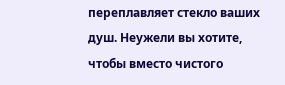переплавляет стекло ваших душ. Неужели вы хотите, чтобы вместо чистого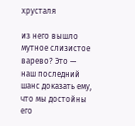хрусталя

из него вышло мутное слизистое варево? Это — наш последний шанс доказать ему, что мы достойны его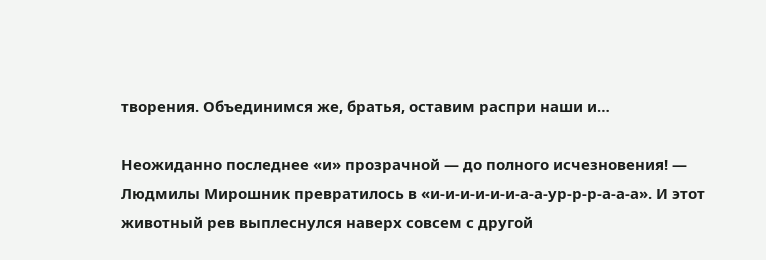творения. Объединимся же, братья, оставим распри наши и…

Неожиданно последнее «и» прозрачной — до полного исчезновения! — Людмилы Мирошник превратилось в «и-и-и-и-и-и-а-а-ур-р-р-а-а-а». И этот животный рев выплеснулся наверх совсем с другой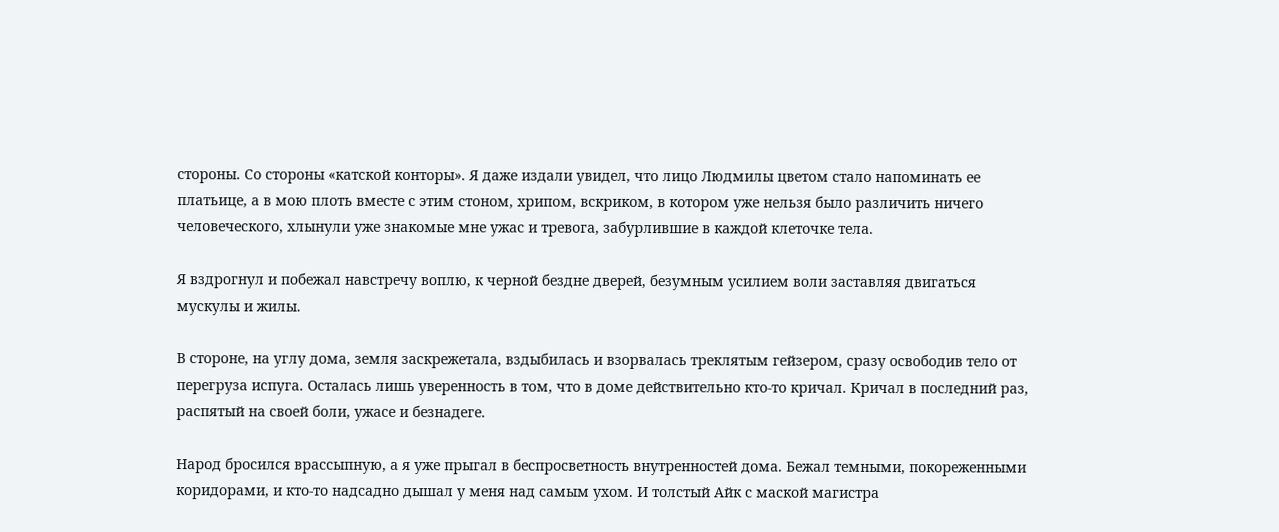стороны. Со стороны «катской конторы». Я даже издали увидел, что лицо Людмилы цветом стало напоминать ее платьице, а в мою плоть вместе с этим стоном, хрипом, вскриком, в котором уже нельзя было различить ничего человеческого, хлынули уже знакомые мне ужас и тревога, забурлившие в каждой клеточке тела.

Я вздрогнул и побежал навстречу воплю, к черной бездне дверей, безумным усилием воли заставляя двигаться мускулы и жилы.

В стороне, на углу дома, земля заскрежетала, вздыбилась и взорвалась треклятым гейзером, сразу освободив тело от перегруза испуга. Осталась лишь уверенность в том, что в доме действительно кто-то кричал. Кричал в последний раз, распятый на своей боли, ужасе и безнадеге.

Народ бросился врассыпную, а я уже прыгал в беспросветность внутренностей дома. Бежал темными, покореженными коридорами, и кто-то надсадно дышал у меня над самым ухом. И толстый Айк с маской магистра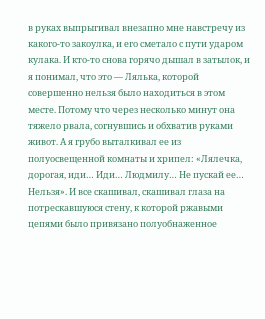в руках выпрыгивал внезапно мне навстречу из какого-то закоулка, и его сметало с пути ударом кулака. И кто-то снова горячо дышал в затылок, и я понимал, что это — Лялька, которой совершенно нельзя было находиться в этом месте. Потому что через несколько минут она тяжело рвала, согнувшись и обхватив руками живот. А я грубо выталкивал ее из полуосвещенной комнаты и хрипел: «Лялечка, дорогая, иди… Иди… Людмилу… Не пускай ее… Нельзя». И все скашивал, скашивал глаза на потрескавшуюся стену, к которой ржавыми цепями было привязано полуобнаженное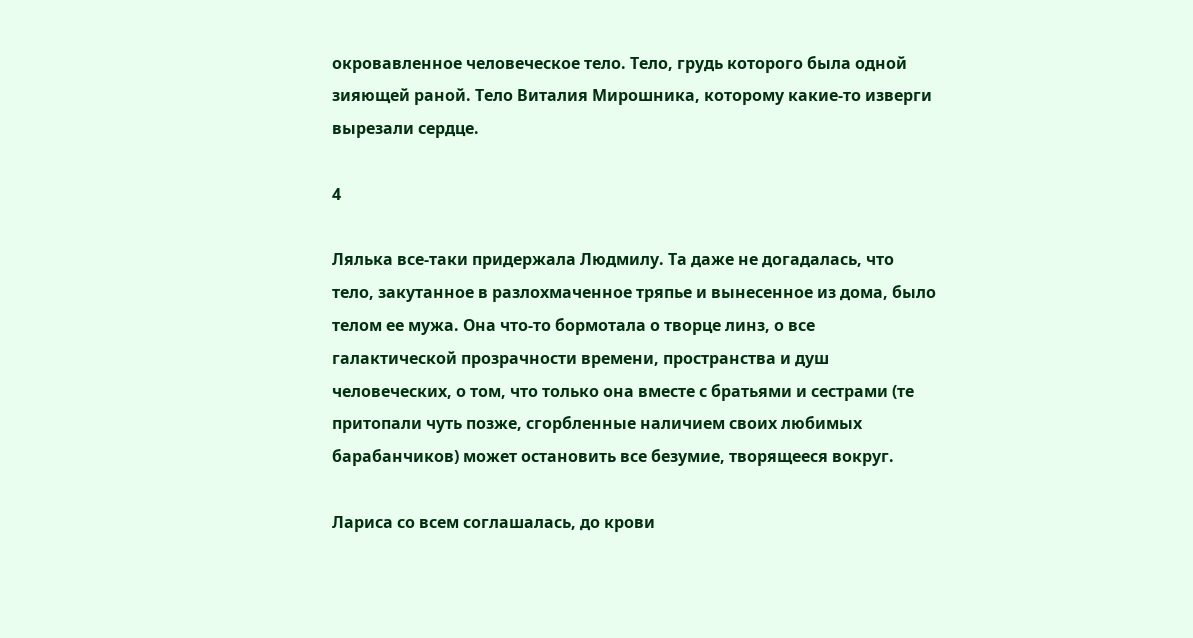окровавленное человеческое тело. Тело, грудь которого была одной зияющей раной. Тело Виталия Мирошника, которому какие-то изверги вырезали сердце.

4

Лялька все-таки придержала Людмилу. Та даже не догадалась, что тело, закутанное в разлохмаченное тряпье и вынесенное из дома, было телом ее мужа. Она что-то бормотала о творце линз, о все галактической прозрачности времени, пространства и душ человеческих, о том, что только она вместе с братьями и сестрами (те притопали чуть позже, сгорбленные наличием своих любимых барабанчиков) может остановить все безумие, творящееся вокруг.

Лариса со всем соглашалась, до крови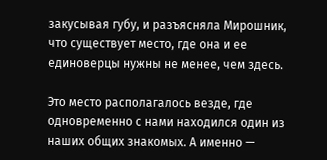закусывая губу, и разъясняла Мирошник, что существует место, где она и ее единоверцы нужны не менее, чем здесь.

Это место располагалось везде, где одновременно с нами находился один из наших общих знакомых. А именно —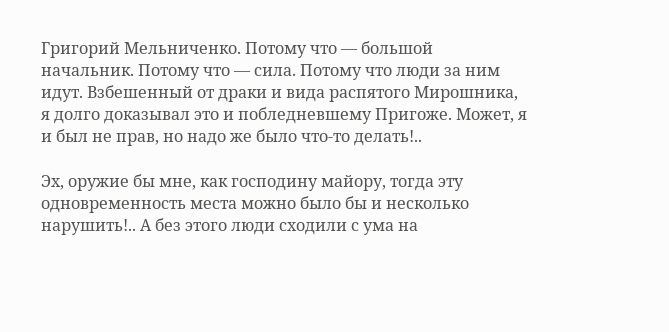Григорий Мельниченко. Потому что — большой начальник. Потому что — сила. Потому что люди за ним идут. Взбешенный от драки и вида распятого Мирошника, я долго доказывал это и побледневшему Пригоже. Может, я и был не прав, но надо же было что-то делать!..

Эх, оружие бы мне, как господину майору, тогда эту одновременность места можно было бы и несколько нарушить!.. А без этого люди сходили с ума на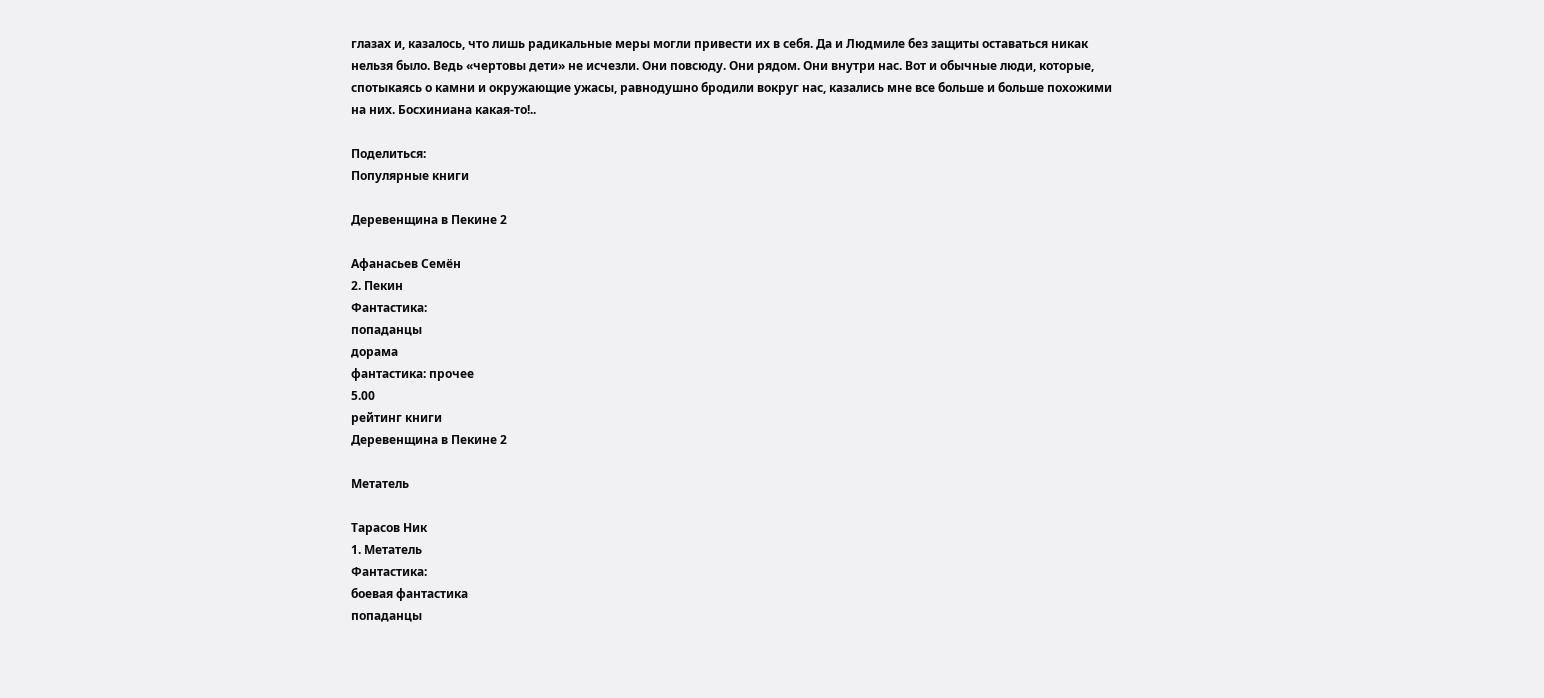глазах и, казалось, что лишь радикальные меры могли привести их в себя. Да и Людмиле без защиты оставаться никак нельзя было. Ведь «чертовы дети» не исчезли. Они повсюду. Они рядом. Они внутри нас. Вот и обычные люди, которые, спотыкаясь о камни и окружающие ужасы, равнодушно бродили вокруг нас, казались мне все больше и больше похожими на них. Босхиниана какая-то!..

Поделиться:
Популярные книги

Деревенщина в Пекине 2

Афанасьев Семён
2. Пекин
Фантастика:
попаданцы
дорама
фантастика: прочее
5.00
рейтинг книги
Деревенщина в Пекине 2

Метатель

Тарасов Ник
1. Метатель
Фантастика:
боевая фантастика
попаданцы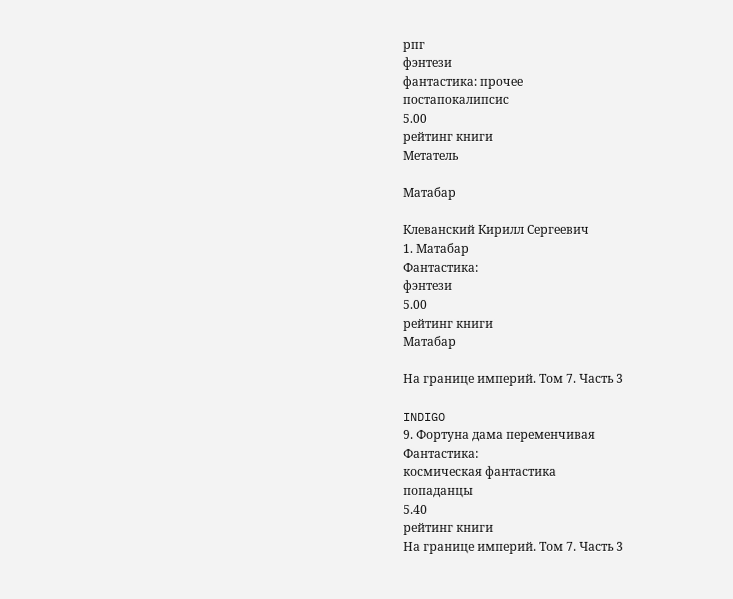рпг
фэнтези
фантастика: прочее
постапокалипсис
5.00
рейтинг книги
Метатель

Матабар

Клеванский Кирилл Сергеевич
1. Матабар
Фантастика:
фэнтези
5.00
рейтинг книги
Матабар

На границе империй. Том 7. Часть 3

INDIGO
9. Фортуна дама переменчивая
Фантастика:
космическая фантастика
попаданцы
5.40
рейтинг книги
На границе империй. Том 7. Часть 3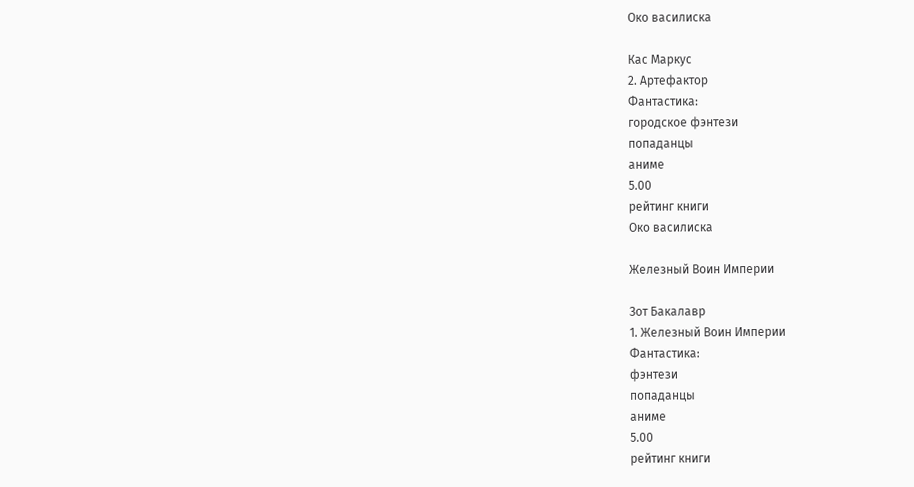Око василиска

Кас Маркус
2. Артефактор
Фантастика:
городское фэнтези
попаданцы
аниме
5.00
рейтинг книги
Око василиска

Железный Воин Империи

Зот Бакалавр
1. Железный Воин Империи
Фантастика:
фэнтези
попаданцы
аниме
5.00
рейтинг книги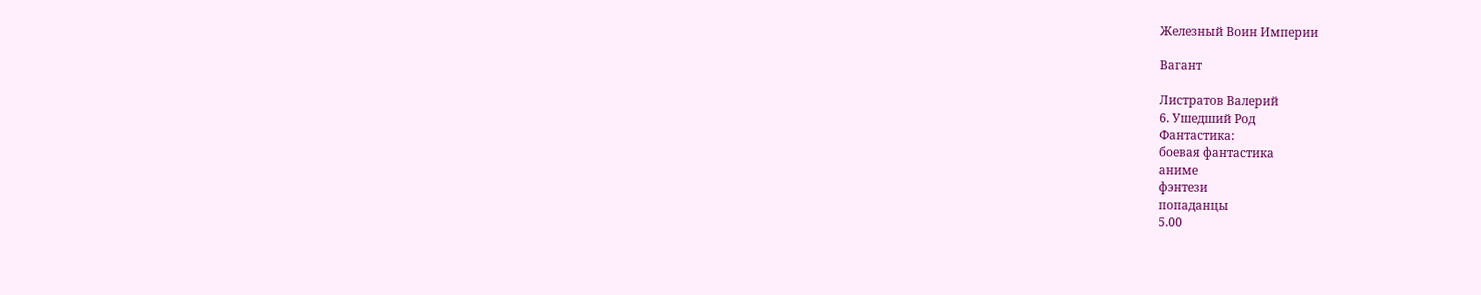Железный Воин Империи

Вагант

Листратов Валерий
6. Ушедший Род
Фантастика:
боевая фантастика
аниме
фэнтези
попаданцы
5.00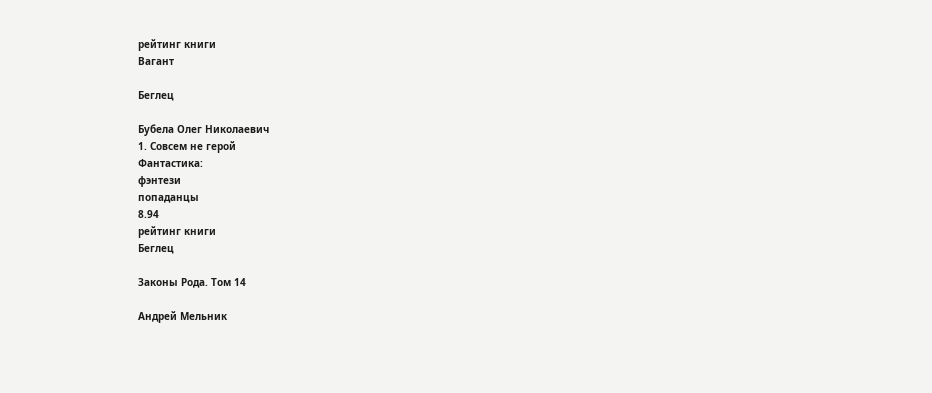рейтинг книги
Вагант

Беглец

Бубела Олег Николаевич
1. Совсем не герой
Фантастика:
фэнтези
попаданцы
8.94
рейтинг книги
Беглец

Законы Рода. Том 14

Андрей Мельник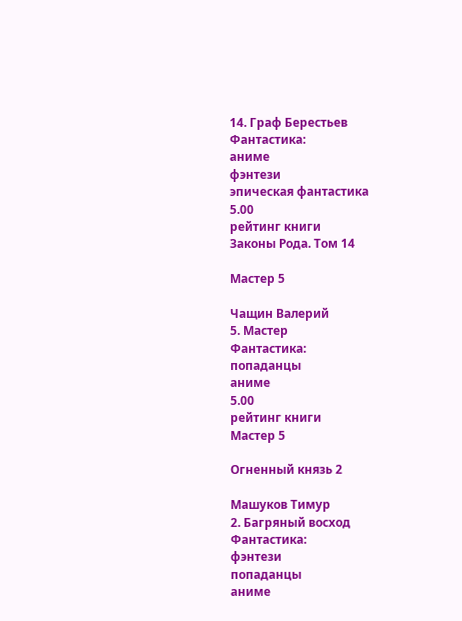14. Граф Берестьев
Фантастика:
аниме
фэнтези
эпическая фантастика
5.00
рейтинг книги
Законы Рода. Том 14

Мастер 5

Чащин Валерий
5. Мастер
Фантастика:
попаданцы
аниме
5.00
рейтинг книги
Мастер 5

Огненный князь 2

Машуков Тимур
2. Багряный восход
Фантастика:
фэнтези
попаданцы
аниме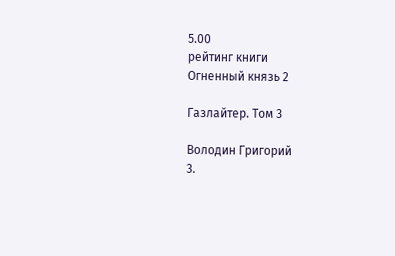5.00
рейтинг книги
Огненный князь 2

Газлайтер. Том 3

Володин Григорий
3.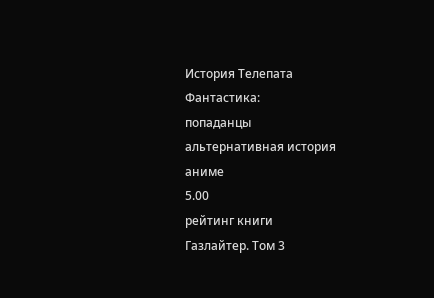История Телепата
Фантастика:
попаданцы
альтернативная история
аниме
5.00
рейтинг книги
Газлайтер. Том 3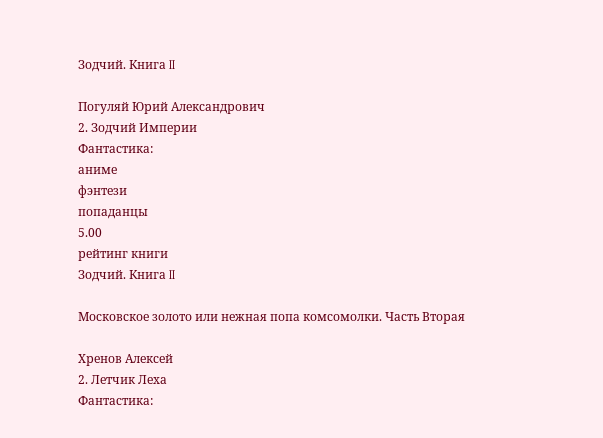Зодчий. Книга II

Погуляй Юрий Александрович
2. Зодчий Империи
Фантастика:
аниме
фэнтези
попаданцы
5.00
рейтинг книги
Зодчий. Книга II

Московское золото или нежная попа комсомолки. Часть Вторая

Хренов Алексей
2. Летчик Леха
Фантастика: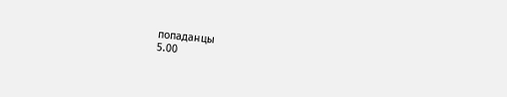попаданцы
5.00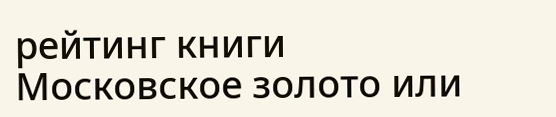рейтинг книги
Московское золото или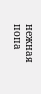нежная попа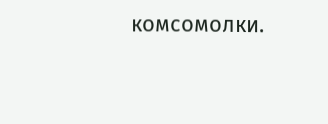комсомолки.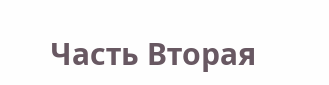Часть Вторая